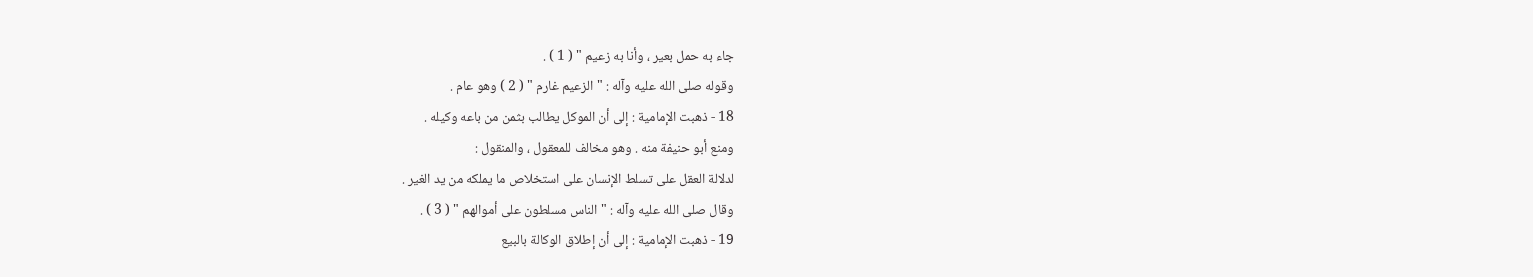جاء به حمل بعير ، وأنا به زعيم " ( 1 ) .
وقوله صلى الله عليه وآله : " الزعيم غارم " ( 2 ) وهو عام .
18 - ذهبت الإمامية : إلى أن الموكل يطالب بثمن من باعه وكيله .
ومنع أبو حنيفة منه . وهو مخالف للمعقول ، والمنقول :
لدلالة العقل على تسلط الإنسان على استخلاص ما يملكه من يد الغير .
وقال صلى الله عليه وآله : " الناس مسلطون على أموالهم " ( 3 ) .
19 - ذهبت الإمامية : إلى أن إطلاق الوكالة بالبيع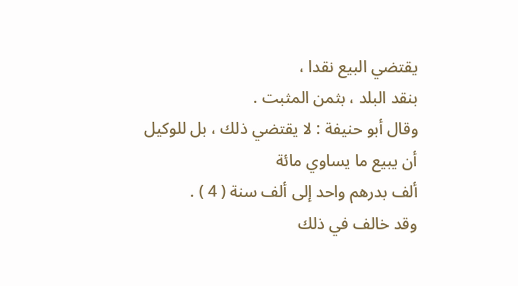يقتضي البيع نقدا ،
بنقد البلد ، بثمن المثبت .
وقال أبو حنيفة : لا يقتضي ذلك ، بل للوكيل أن يبيع ما يساوي مائة
ألف بدرهم واحد إلى ألف سنة ( 4 ) .
وقد خالف في ذلك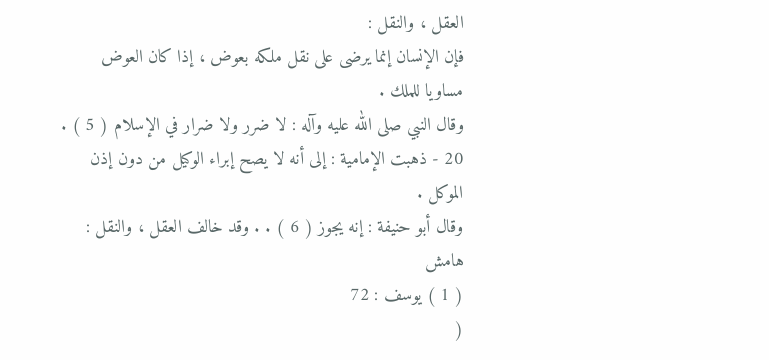العقل ، والنقل :
فإن الإنسان إنما يرضى على نقل ملكه بعوض ، إذا كان العوض
مساويا للملك .
وقال النبي صلى الله عليه وآله : لا ضرر ولا ضرار في الإسلام ( 5 ) .
20 - ذهبت الإمامية : إلى أنه لا يصح إبراء الوكيل من دون إذن
الموكل .
وقال أبو حنيفة : إنه يجوز ( 6 ) . . وقد خالف العقل ، والنقل :
هامش
( 1 ) يوسف : 72
(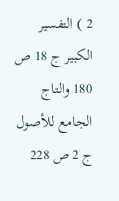2 ) التفسير الكبير ج 18 ص 180 والتاج الجامع للأصول ج 2 ص 228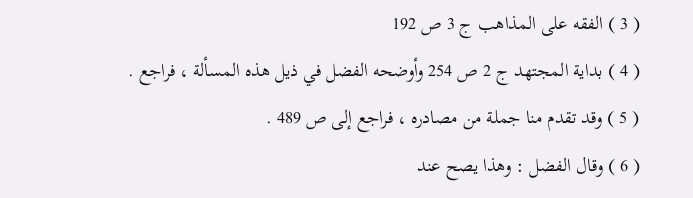( 3 ) الفقه على المذاهب ج 3 ص 192
( 4 ) بداية المجتهد ج 2 ص 254 وأوضحه الفضل في ذيل هذه المسألة ، فراجع .
( 5 ) وقد تقدم منا جملة من مصادره ، فراجع إلى ص 489 .
( 6 ) وقال الفضل : وهذا يصح عند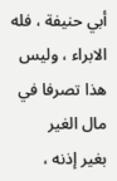أبي حنيفة ، فله الابراء ، وليس هذا تصرفا في مال الغير
بغير إذنه ،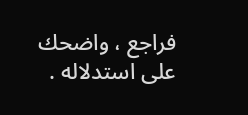فراجع ، واضحك على استدلاله .